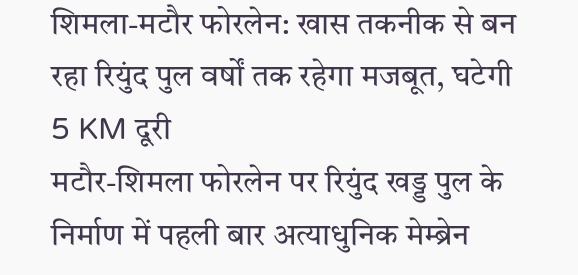शिमला-मटौर फोरलेन: खास तकनीक से बन रहा रियुंद पुल वर्षों तक रहेगा मजबूत, घटेगी 5 KM दूरी
मटौर-शिमला फोरलेन पर रियुंद खड्ड पुल के निर्माण में पहली बार अत्याधुनिक मेम्ब्रेन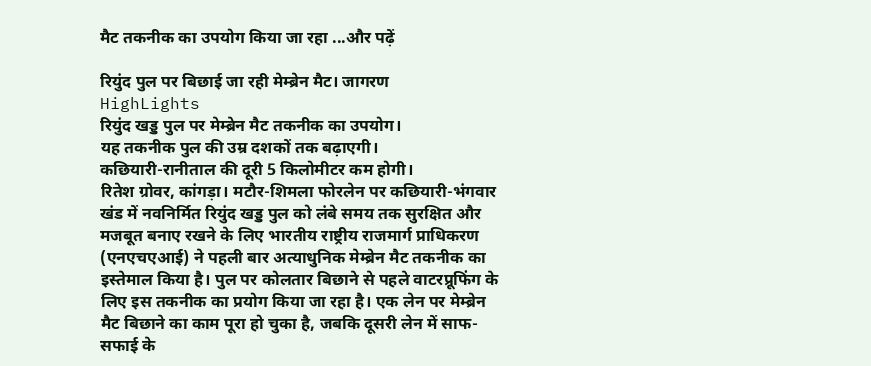मैट तकनीक का उपयोग किया जा रहा ...और पढ़ें

रियुंद पुल पर बिछाई जा रही मेम्ब्रेन मैट। जागरण
HighLights
रियुंद खड्ड पुल पर मेम्ब्रेन मैट तकनीक का उपयोग।
यह तकनीक पुल की उम्र दशकों तक बढ़ाएगी।
कछियारी-रानीताल की दूरी 5 किलोमीटर कम होगी।
रितेश ग्रोवर, कांगड़ा। मटौर-शिमला फोरलेन पर कछियारी-भंगवार खंड में नवनिर्मित रियुंद खड्ड पुल को लंबे समय तक सुरक्षित और मजबूत बनाए रखने के लिए भारतीय राष्ट्रीय राजमार्ग प्राधिकरण (एनएचएआई) ने पहली बार अत्याधुनिक मेम्ब्रेन मैट तकनीक का इस्तेमाल किया है। पुल पर कोलतार बिछाने से पहले वाटरप्रूफिंग के लिए इस तकनीक का प्रयोग किया जा रहा है। एक लेन पर मेम्ब्रेन मैट बिछाने का काम पूरा हो चुका है, जबकि दूसरी लेन में साफ-सफाई के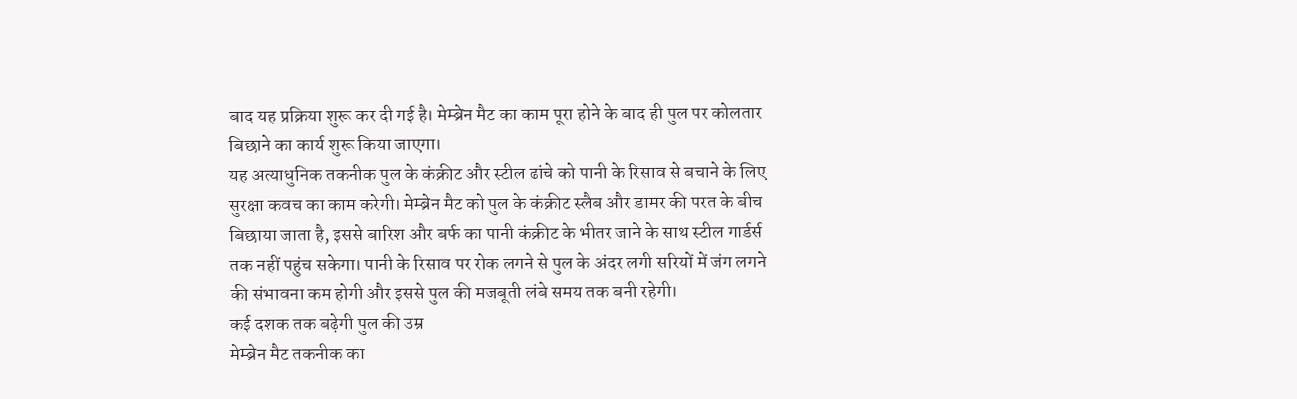बाद यह प्रक्रिया शुरू कर दी गई है। मेम्ब्रेन मैट का काम पूरा होने के बाद ही पुल पर कोलतार बिछाने का कार्य शुरू किया जाएगा।
यह अत्याधुनिक तकनीक पुल के कंक्रीट और स्टील ढांचे को पानी के रिसाव से बचाने के लिए सुरक्षा कवच का काम करेगी। मेम्ब्रेन मैट को पुल के कंक्रीट स्लैब और डामर की परत के बीच बिछाया जाता है, इससे बारिश और बर्फ का पानी कंक्रीट के भीतर जाने के साथ स्टील गार्डर्स तक नहीं पहुंच सकेगा। पानी के रिसाव पर रोक लगने से पुल के अंदर लगी सरियों में जंग लगने की संभावना कम होगी और इससे पुल की मजबूती लंबे समय तक बनी रहेगी।
कई दशक तक बढ़ेगी पुल की उम्र
मेम्ब्रेन मैट तकनीक का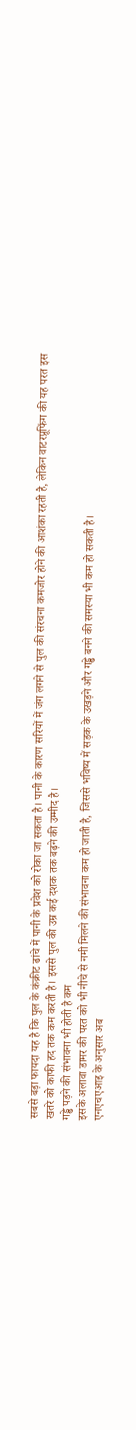सबसे बड़ा फायदा यह है कि पुल के कंक्रीट ढांचे में पानी के प्रवेश को रोका जा सकता है। पानी के कारण सरियों में जंग लगने से पुल की संरचना कमजोर होने की आशंका रहती है, लेकिन वाटरप्रूफिंग की यह परत इस खतरे को काफी हद तक कम करती है। इससे पुल की उम्र कई दशक तक बढ़ने की उम्मीद है।
गड्ढे पड़ने की संभावना भी होती है कम
इसके अलावा डामर की परत को भी नीचे से नमी मिलने की संभावना कम हो जाती है, जिससे भविष्य में सड़क के उखड़ने और गड्ढे बनने की समस्या भी कम हो सकती है।
एनएचएआइ के अनुसार अब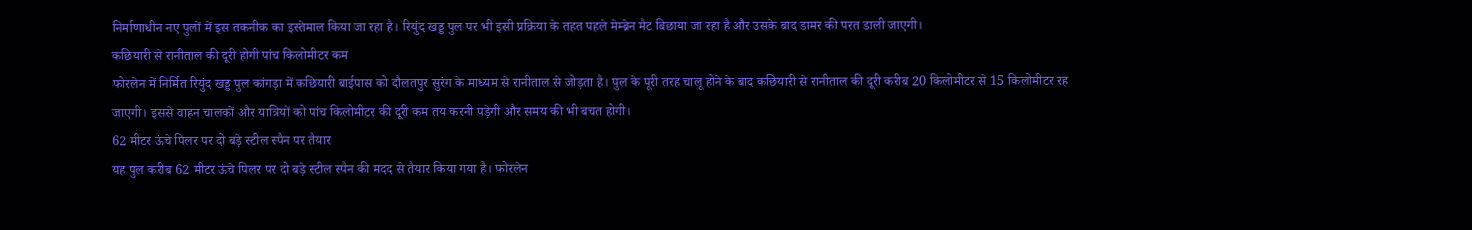निर्माणाधीन नए पुलों में इस तकनीक का इस्तेमाल किया जा रहा है। रियुंद खड्ड पुल पर भी इसी प्रक्रिया के तहत पहले मेम्ब्रेन मैट बिछाया जा रहा है और उसके बाद डामर की परत डाली जाएगी।
कछियारी से रानीताल की दूरी होगी पांच किलोमीटर कम
फोरलेन में निर्मित रियुंद खड्ड पुल कांगड़ा में कछियारी बाईपास को दौलतपुर सुरंग के माध्यम से रानीताल से जोड़ता है। पुल के पूरी तरह चालू होने के बाद कछियारी से रानीताल की दूरी करीब 20 किलोमीटर से 15 किलोमीटर रह जाएगी। इससे वाहन चालकों और यात्रियों को पांच किलोमीटर की दूरी कम तय करनी पड़ेगी और समय की भी बचत होगी।
62 मीटर ऊंचे पिलर पर दो बड़े स्टील स्पैन पर तैयार
यह पुल करीब 62 मीटर ऊंचे पिलर पर दो बड़े स्टील स्पैन की मदद से तैयार किया गया है। फोरलेन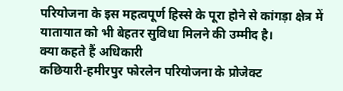परियोजना के इस महत्वपूर्ण हिस्से के पूरा होने से कांगड़ा क्षेत्र में यातायात को भी बेहतर सुविधा मिलने की उम्मीद है।
क्या कहते हैं अधिकारी
कछियारी-हमीरपुर फोरलेन परियोजना के प्रोजेक्ट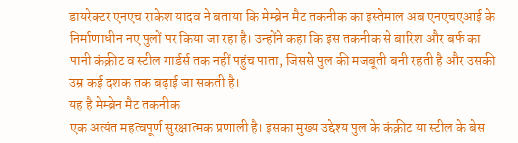डायरेक्टर एनएच राकेश यादव ने बताया कि मेम्ब्रेन मैट तकनीक का इस्तेमाल अब एनएचएआई के निर्माणाधीन नए पुलों पर किया जा रहा है। उन्होंने कहा कि इस तकनीक से बारिश और बर्फ का पानी कंक्रीट व स्टील गार्डर्स तक नहीं पहुंच पाता, जिससे पुल की मजबूती बनी रहती है और उसकी उम्र कई दशक तक बढ़ाई जा सकती है।
यह है मेम्ब्रेन मैट तकनीक
एक अत्यंत महत्वपूर्ण सुरक्षात्मक प्रणाली है। इसका मुख्य उद्देश्य पुल के कंक्रीट या स्टील के बेस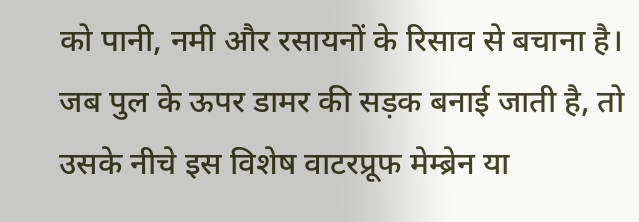को पानी, नमी और रसायनों के रिसाव से बचाना है। जब पुल के ऊपर डामर की सड़क बनाई जाती है, तो उसके नीचे इस विशेष वाटरप्रूफ मेम्ब्रेन या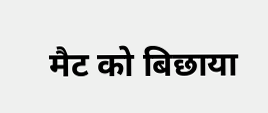मैट को बिछाया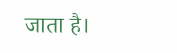जाता है।